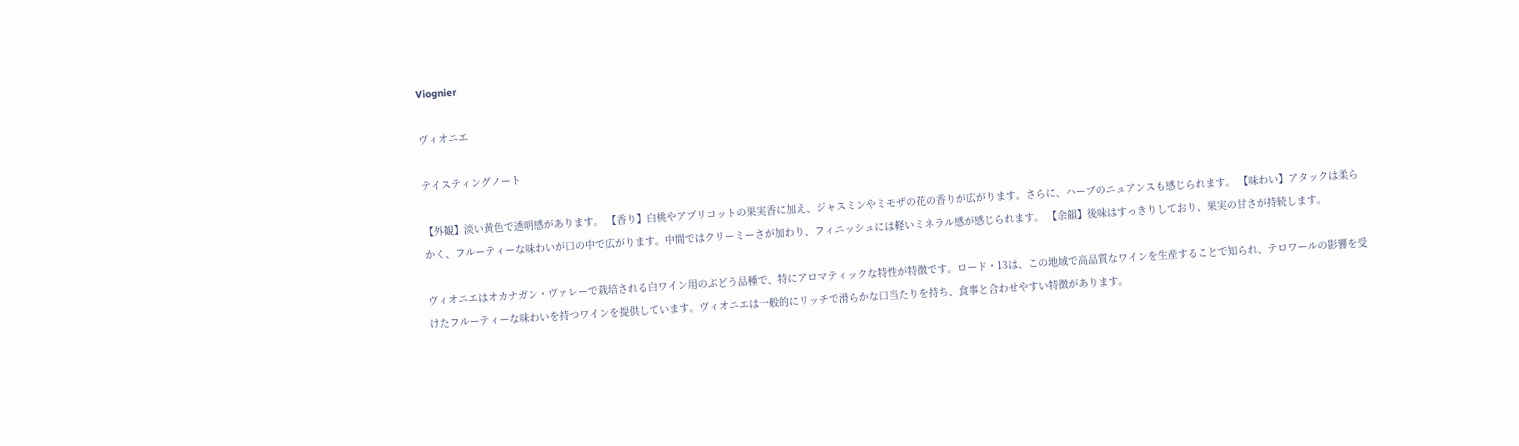Viognier

ヴィオニエ

テイスティングノート

【外観】淡い黄色で透明感があります。 【香り】白桃やアプリコットの果実香に加え、ジャスミンやミモザの花の香りが広がります。さらに、ハーブのニュアンスも感じられます。 【味わい】アタックは柔らかく、フルーティーな味わいが口の中で広がります。中間ではクリーミーさが加わり、フィニッシュには軽いミネラル感が感じられます。 【余韻】後味はすっきりしており、果実の甘さが持続します。

ヴィオニエはオカナガン・ヴァレーで栽培される白ワイン用のぶどう品種で、特にアロマティックな特性が特徴です。ロード・13は、この地域で高品質なワインを生産することで知られ、テロワールの影響を受けたフルーティーな味わいを持つワインを提供しています。ヴィオニエは一般的にリッチで滑らかな口当たりを持ち、食事と合わせやすい特徴があります。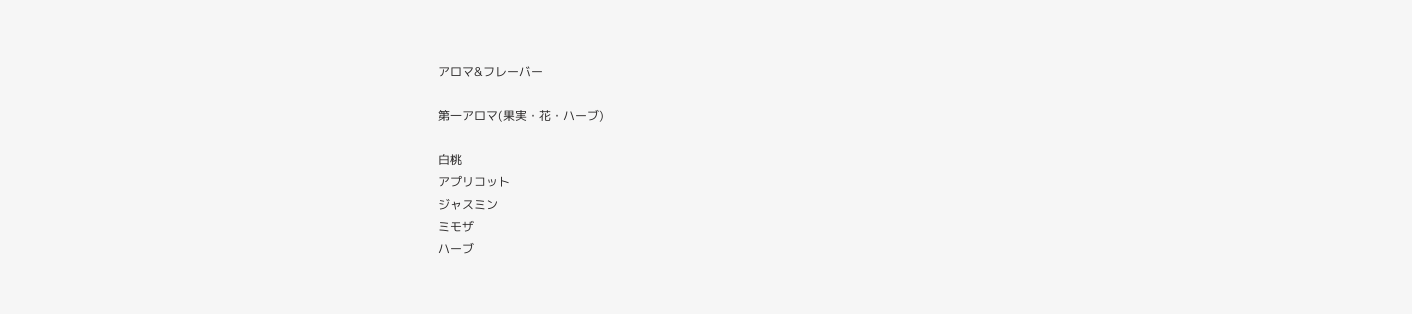アロマ&フレーバー

第一アロマ(果実・花・ハーブ)

白桃
アプリコット
ジャスミン
ミモザ
ハーブ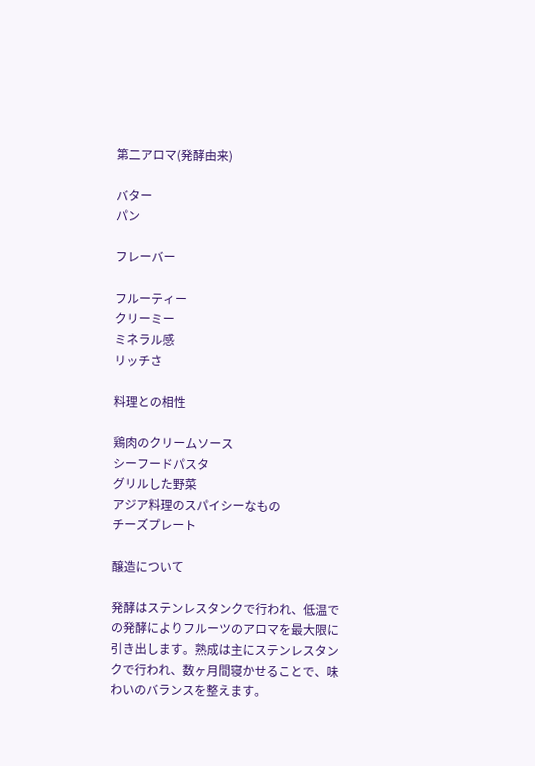第二アロマ(発酵由来)

バター
パン

フレーバー

フルーティー
クリーミー
ミネラル感
リッチさ

料理との相性

鶏肉のクリームソース
シーフードパスタ
グリルした野菜
アジア料理のスパイシーなもの
チーズプレート

醸造について

発酵はステンレスタンクで行われ、低温での発酵によりフルーツのアロマを最大限に引き出します。熟成は主にステンレスタンクで行われ、数ヶ月間寝かせることで、味わいのバランスを整えます。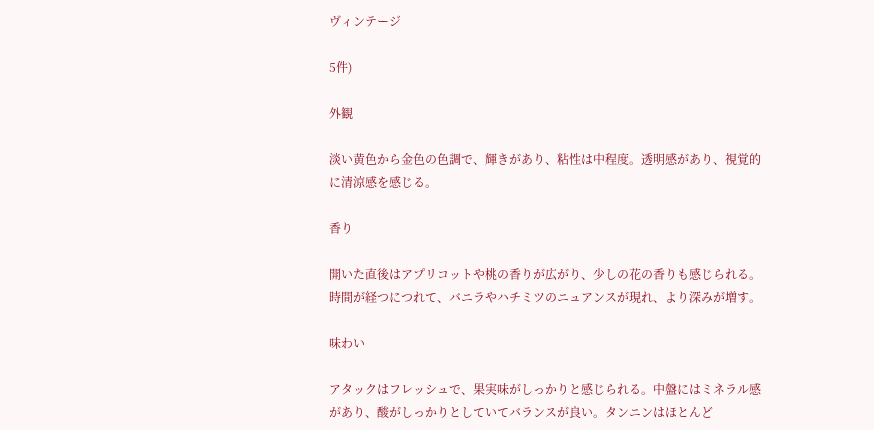ヴィンテージ

5件)

外観

淡い黄色から金色の色調で、輝きがあり、粘性は中程度。透明感があり、視覚的に清涼感を感じる。

香り

開いた直後はアプリコットや桃の香りが広がり、少しの花の香りも感じられる。時間が経つにつれて、バニラやハチミツのニュアンスが現れ、より深みが増す。

味わい

アタックはフレッシュで、果実味がしっかりと感じられる。中盤にはミネラル感があり、酸がしっかりとしていてバランスが良い。タンニンはほとんど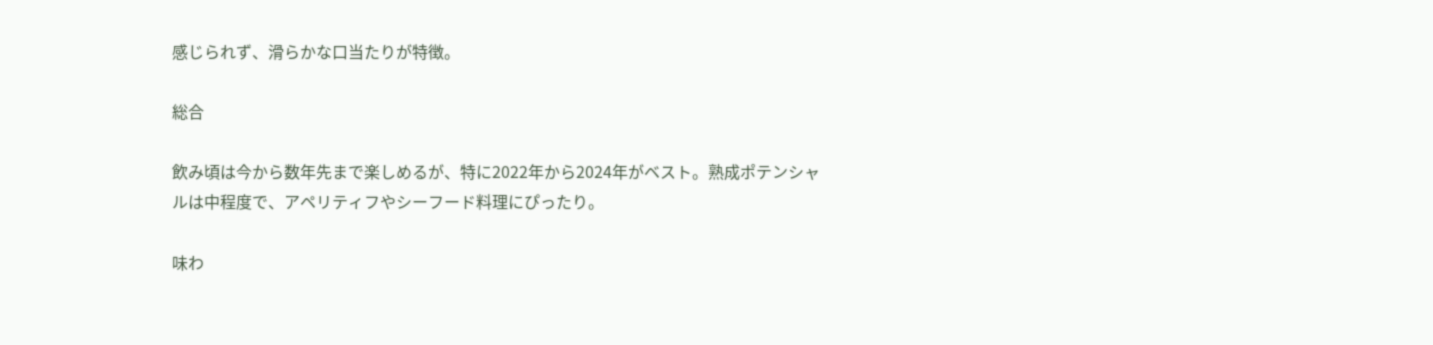感じられず、滑らかな口当たりが特徴。

総合

飲み頃は今から数年先まで楽しめるが、特に2022年から2024年がベスト。熟成ポテンシャルは中程度で、アペリティフやシーフード料理にぴったり。

味わ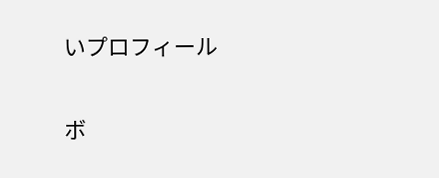いプロフィール

ボ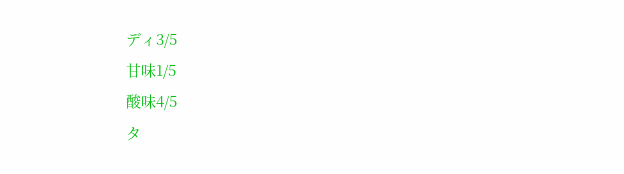ディ3/5
甘味1/5
酸味4/5
タ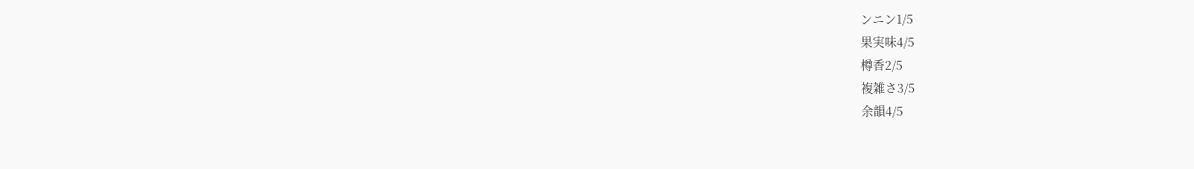ンニン1/5
果実味4/5
樽香2/5
複雑さ3/5
余韻4/5